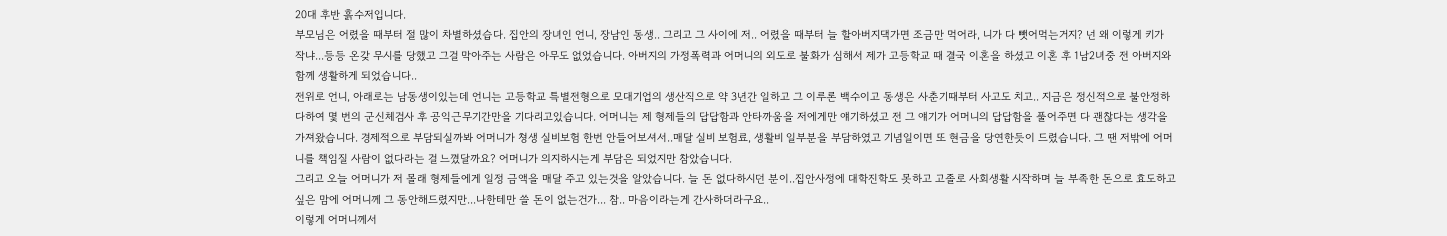20대 후반 흙수저입니다.
부모님은 어렸을 때부터 절 많이 차별하셨습다. 집안의 장녀인 언니, 장남인 동생.. 그리고 그 사이에 저.. 어렸을 때부터 늘 할아버지댁가면 조금만 먹어라, 니가 다 뺏어먹는거지? 넌 왜 이렇게 키가 작냐...등등 온갖 무시를 당했고 그걸 막아주는 사람은 아무도 없었습니다. 아버지의 가정폭력과 어머니의 외도로 불화가 심해서 제가 고등학교 때 결국 이혼을 하셨고 이혼 후 1남2녀중 전 아버지와 함께 생활하게 되었습니다..
전위로 언니, 아래로는 남동생이있는데 언니는 고등학교 특별전형으로 모대기업의 생산직으로 약 3년간 일하고 그 이루론 백수이고 동생은 사춘기때부터 사고도 치고.. 지금은 정신적으로 불안정하다하여 몇 번의 군신체검사 후 공익근무기간만을 기다리고있습니다. 어머니는 제 형제들의 답답함과 안타까움을 저에게만 얘기하셨고 전 그 얘기가 어머니의 답답함을 풀어주면 다 괜찮다는 생각을 가져왔습니다. 경제적으로 부담되실까봐 어머니가 쳥생 실비보험 한번 안들어보셔서..매달 실비 보험료, 생활비 일부분을 부담하였고 기념일이면 또 현금을 당연한듯이 드렸습니다. 그 땐 저밖에 어머니를 책임질 사람이 없다라는 걸 느꼈달까요? 어머니가 의지하시는게 부담은 되었지만 참았습니다.
그리고 오늘 어머니가 저 몰래 형제들에게 일정 금액을 매달 주고 있는것을 알았습니다. 늘 돈 없다하시던 분이..집안사정에 대학진학도 못하고 고졸로 사회생활 시작하며 늘 부족한 돈으로 효도하고 싶은 맘에 어머니께 그 동안해드렸지만...나한테만 쓸 돈이 없는건가... 참.. 마음이라는게 간사하더라구요..
이렇게 어머니께서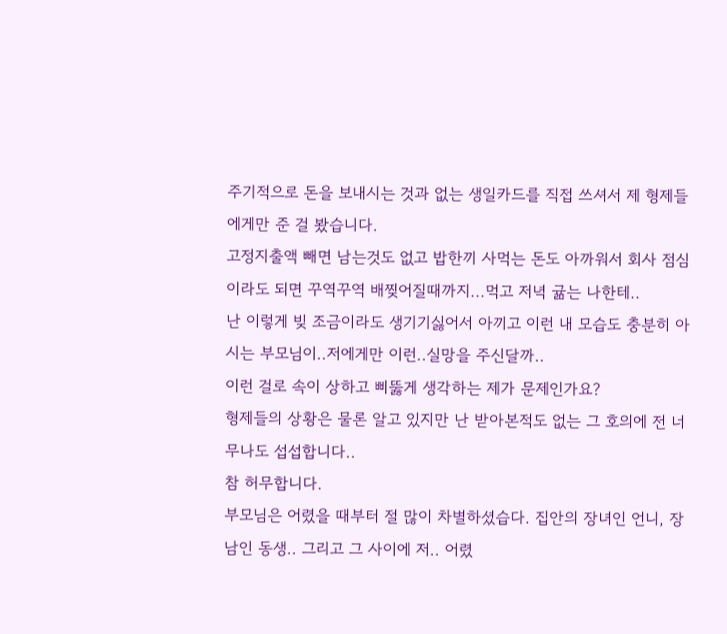주기적으로 돈을 보내시는 것과 없는 생일카드를 직접 쓰셔서 제 형제들에게만 준 걸 봤습니다.
고정지출액 빼면 남는것도 없고 밥한끼 사먹는 돈도 아까워서 회사 점심이라도 되면 꾸역꾸역 배찢어질때까지...먹고 저녁 귦는 나한테..
난 이렇게 빚 조금이라도 생기기싫어서 아끼고 이런 내 모습도 충분히 아시는 부모님이..저에게만 이런..실망을 주신달까..
이런 걸로 속이 상하고 삐뚫게 생각하는 제가 문제인가요?
형제들의 상황은 물론 알고 있지만 난 받아본적도 없는 그 호의에 전 너무나도 섭섭합니다..
참 허무합니다.
부모님은 어렸을 때부터 절 많이 차별하셨습다. 집안의 장녀인 언니, 장남인 동생.. 그리고 그 사이에 저.. 어렸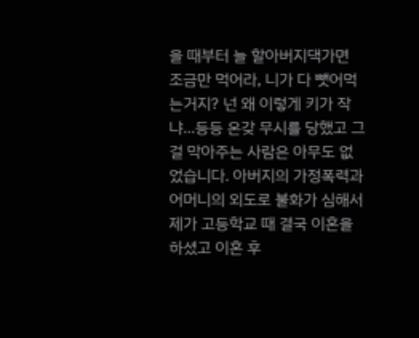을 때부터 늘 할아버지댁가면 조금만 먹어라, 니가 다 뺏어먹는거지? 넌 왜 이렇게 키가 작냐...등등 온갖 무시를 당했고 그걸 막아주는 사람은 아무도 없었습니다. 아버지의 가정폭력과 어머니의 외도로 불화가 심해서 제가 고등학교 때 결국 이혼을 하셨고 이혼 후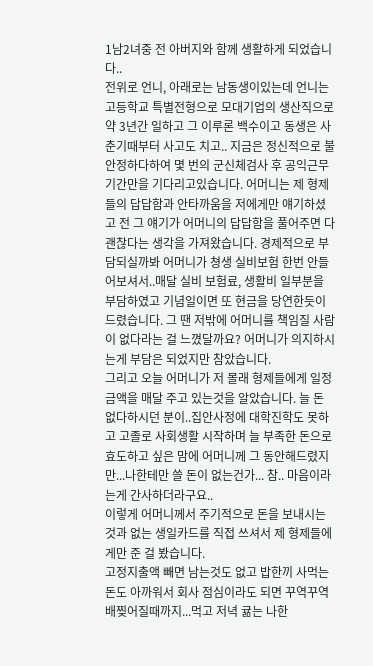1남2녀중 전 아버지와 함께 생활하게 되었습니다..
전위로 언니, 아래로는 남동생이있는데 언니는 고등학교 특별전형으로 모대기업의 생산직으로 약 3년간 일하고 그 이루론 백수이고 동생은 사춘기때부터 사고도 치고.. 지금은 정신적으로 불안정하다하여 몇 번의 군신체검사 후 공익근무기간만을 기다리고있습니다. 어머니는 제 형제들의 답답함과 안타까움을 저에게만 얘기하셨고 전 그 얘기가 어머니의 답답함을 풀어주면 다 괜찮다는 생각을 가져왔습니다. 경제적으로 부담되실까봐 어머니가 쳥생 실비보험 한번 안들어보셔서..매달 실비 보험료, 생활비 일부분을 부담하였고 기념일이면 또 현금을 당연한듯이 드렸습니다. 그 땐 저밖에 어머니를 책임질 사람이 없다라는 걸 느꼈달까요? 어머니가 의지하시는게 부담은 되었지만 참았습니다.
그리고 오늘 어머니가 저 몰래 형제들에게 일정 금액을 매달 주고 있는것을 알았습니다. 늘 돈 없다하시던 분이..집안사정에 대학진학도 못하고 고졸로 사회생활 시작하며 늘 부족한 돈으로 효도하고 싶은 맘에 어머니께 그 동안해드렸지만...나한테만 쓸 돈이 없는건가... 참.. 마음이라는게 간사하더라구요..
이렇게 어머니께서 주기적으로 돈을 보내시는 것과 없는 생일카드를 직접 쓰셔서 제 형제들에게만 준 걸 봤습니다.
고정지출액 빼면 남는것도 없고 밥한끼 사먹는 돈도 아까워서 회사 점심이라도 되면 꾸역꾸역 배찢어질때까지...먹고 저녁 귦는 나한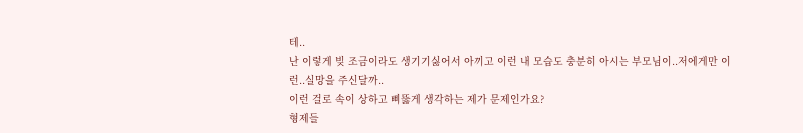테..
난 이렇게 빚 조금이라도 생기기싫어서 아끼고 이런 내 모습도 충분히 아시는 부모님이..저에게만 이런..실망을 주신달까..
이런 걸로 속이 상하고 삐뚫게 생각하는 제가 문제인가요?
형제들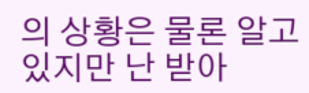의 상황은 물론 알고 있지만 난 받아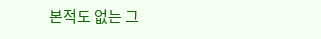본적도 없는 그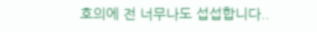호의에 전 너무나도 섭섭합니다..